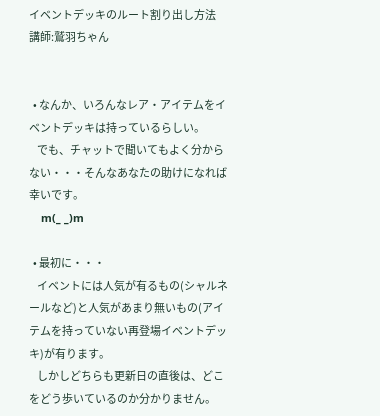イベントデッキのルート割り出し方法
講師:鷲羽ちゃん


  • なんか、いろんなレア・アイテムをイベントデッキは持っているらしい。
    でも、チャットで聞いてもよく分からない・・・そんなあなたの助けになれば幸いです。
    m(_ _)m

  • 最初に・・・
    イベントには人気が有るもの(シャルネールなど)と人気があまり無いもの(アイテムを持っていない再登場イベントデッキ)が有ります。
    しかしどちらも更新日の直後は、どこをどう歩いているのか分かりません。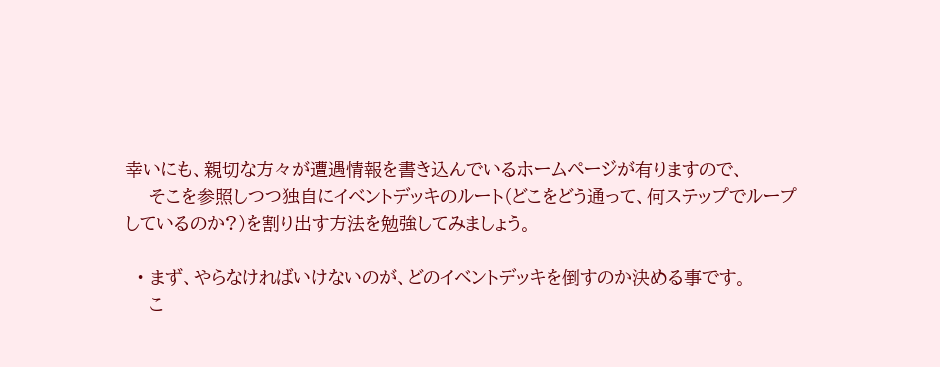幸いにも、親切な方々が遭遇情報を書き込んでいるホームページが有りますので、
    そこを参照しつつ独自にイベントデッキのルート(どこをどう通って、何ステップでループしているのか?)を割り出す方法を勉強してみましょう。

  • まず、やらなければいけないのが、どのイベントデッキを倒すのか決める事です。
    こ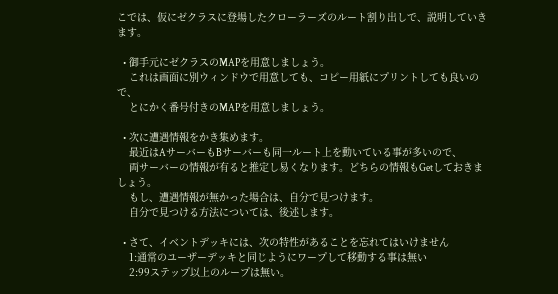こでは、仮にゼクラスに登場したクローラーズのルート割り出しで、説明していきます。

  • 御手元にゼクラスのMAPを用意しましょう。
    これは画面に別ウィンドウで用意しても、コピー用紙にプリントしても良いので、
    とにかく番号付きのMAPを用意しましょう。

  • 次に遭遇情報をかき集めます。
    最近はAサーバーもBサーバーも同一ルート上を動いている事が多いので、
    両サーバーの情報が有ると推定し易くなります。どちらの情報もGetしておきましょう。
    もし、遭遇情報が無かった場合は、自分で見つけます。
    自分で見つける方法については、後述します。

  • さて、イベントデッキには、次の特性があることを忘れてはいけません
    1:通常のユーザーデッキと同じようにワープして移動する事は無い
    2:99ステップ以上のループは無い。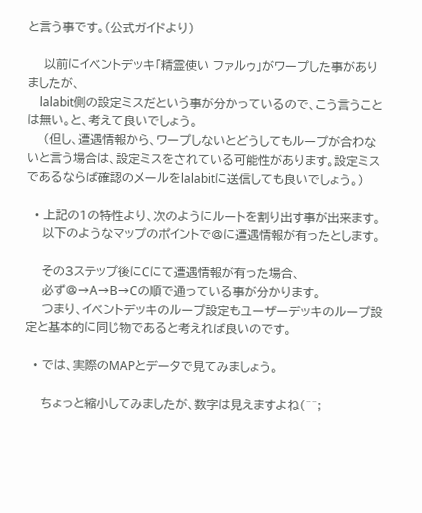と言う事です。(公式ガイドより)

    以前にイベントデッキ「精霊使い ファルゥ」がワープした事がありましたが、
    lalabit側の設定ミスだという事が分かっているので、こう言うことは無い。と、考えて良いでしょう。
    (但し、遭遇情報から、ワープしないとどうしてもループが合わないと言う場合は、設定ミスをされている可能性があります。設定ミスであるならば確認のメールをlalabitに送信しても良いでしょう。)

  • 上記の1の特性より、次のようにルートを割り出す事が出来ます。
    以下のようなマップのポイントで@に遭遇情報が有ったとします。

    その3ステップ後にCにて遭遇情報が有った場合、
    必ず@→A→B→Cの順で通っている事が分かります。
    つまり、イベントデッキのループ設定もユーザーデッキのループ設定と基本的に同じ物であると考えれば良いのです。

  • では、実際のMAPとデータで見てみましょう。

    ちょっと縮小してみましたが、数字は見えますよね(^^;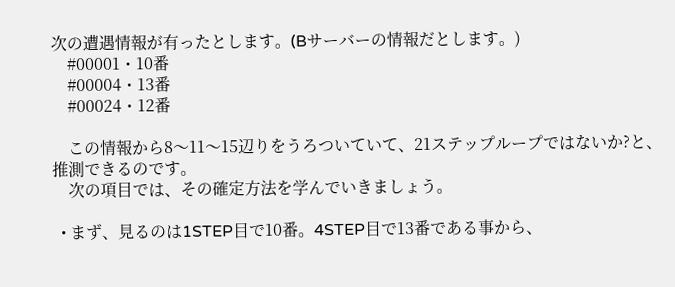次の遭遇情報が有ったとします。(Bサーバーの情報だとします。)
    #00001・10番
    #00004・13番
    #00024・12番

    この情報から8〜11〜15辺りをうろついていて、21ステップループではないか?と、推測できるのです。
    次の項目では、その確定方法を学んでいきましょう。

  • まず、見るのは1STEP目で10番。4STEP目で13番である事から、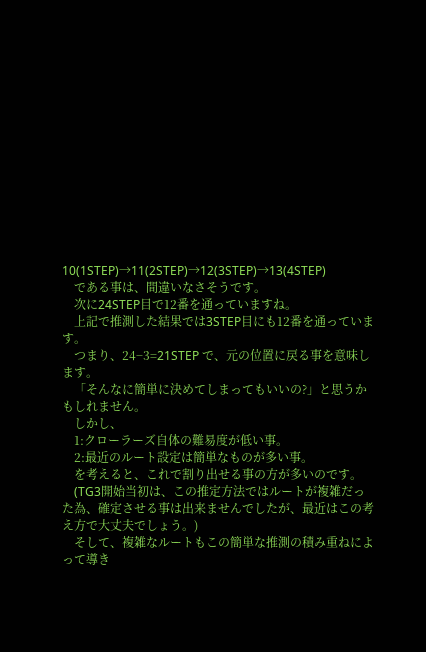10(1STEP)→11(2STEP)→12(3STEP)→13(4STEP)
    である事は、間違いなさそうです。
    次に24STEP目で12番を通っていますね。
    上記で推測した結果では3STEP目にも12番を通っています。
    つまり、24−3=21STEP で、元の位置に戻る事を意味します。
    「そんなに簡単に決めてしまってもいいの?」と思うかもしれません。
    しかし、
    1:クローラーズ自体の難易度が低い事。
    2:最近のルート設定は簡単なものが多い事。
    を考えると、これで割り出せる事の方が多いのです。
    (TG3開始当初は、この推定方法ではルートが複雑だった為、確定させる事は出来ませんでしたが、最近はこの考え方で大丈夫でしょう。)
    そして、複雑なルートもこの簡単な推測の積み重ねによって導き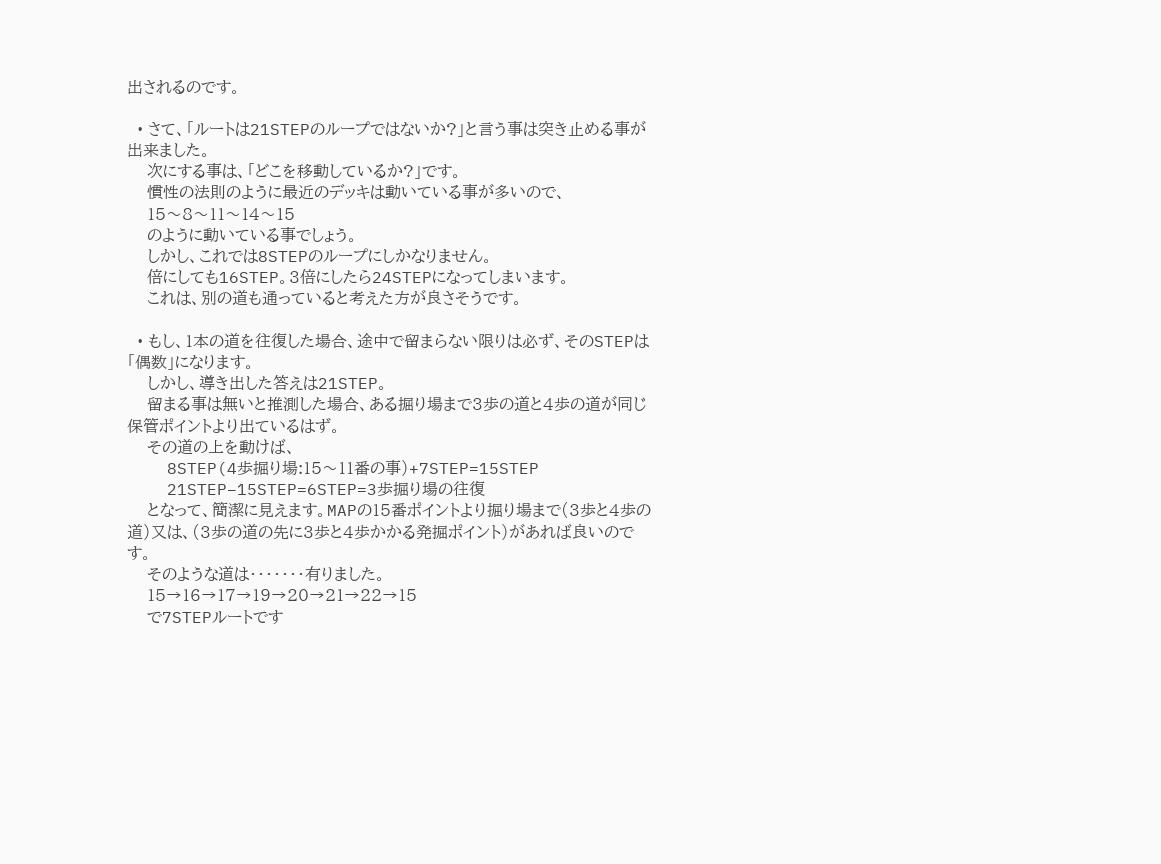出されるのです。

  • さて、「ルートは21STEPのループではないか?」と言う事は突き止める事が出来ました。
    次にする事は、「どこを移動しているか?」です。
    慣性の法則のように最近のデッキは動いている事が多いので、
    15〜8〜11〜14〜15
    のように動いている事でしょう。
    しかし、これでは8STEPのループにしかなりません。
    倍にしても16STEP。3倍にしたら24STEPになってしまいます。
    これは、別の道も通っていると考えた方が良さそうです。

  • もし、1本の道を往復した場合、途中で留まらない限りは必ず、そのSTEPは「偶数」になります。
    しかし、導き出した答えは21STEP。
    留まる事は無いと推測した場合、ある掘り場まで3歩の道と4歩の道が同じ保管ポイントより出ているはず。
    その道の上を動けば、
    8STEP(4歩掘り場:15〜11番の事)+7STEP=15STEP
    21STEP−15STEP=6STEP=3歩掘り場の往復
    となって、簡潔に見えます。MAPの15番ポイントより掘り場まで(3歩と4歩の道)又は、(3歩の道の先に3歩と4歩かかる発掘ポイント)があれば良いのです。
    そのような道は・・・・・・・有りました。
    15→16→17→19→20→21→22→15
    で7STEPルートです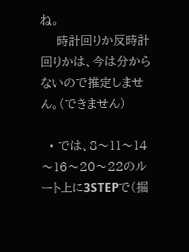ね。
    時計回りか反時計回りかは、今は分からないので推定しません。(できません)

  • では、8〜11〜14〜16〜20〜22のルート上に3STEPで(掘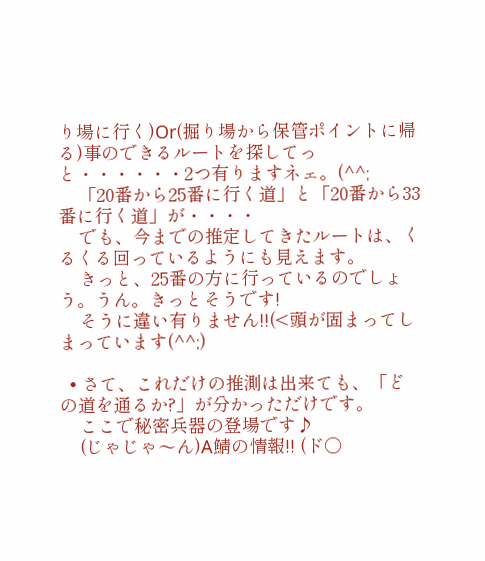り場に行く)Or(掘り場から保管ポイントに帰る)事のできるルートを探してっと・・・・・・2つ有りますネェ。(^^;
    「20番から25番に行く道」と「20番から33番に行く道」が・・・・
    でも、今までの推定してきたルートは、くるくる回っているようにも見えます。
    きっと、25番の方に行っているのでしょう。うん。きっとそうです!
    そうに違い有りません!!(<頭が固まってしまっています(^^;)

  • さて、これだけの推測は出来ても、「どの道を通るか?」が分かっただけです。
    ここで秘密兵器の登場です♪
    (じゃじゃ〜ん)A鯖の情報!! (ド○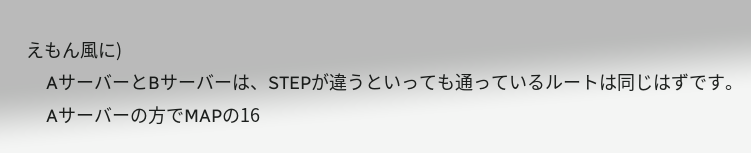えもん風に)
    AサーバーとBサーバーは、STEPが違うといっても通っているルートは同じはずです。
    Aサーバーの方でMAPの16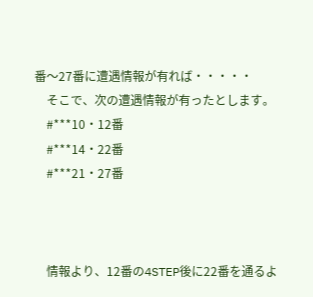番〜27番に遭遇情報が有れば・・・・・
    そこで、次の遭遇情報が有ったとします。
    #***10・12番
    #***14・22番
    #***21・27番



    情報より、12番の4STEP後に22番を通るよ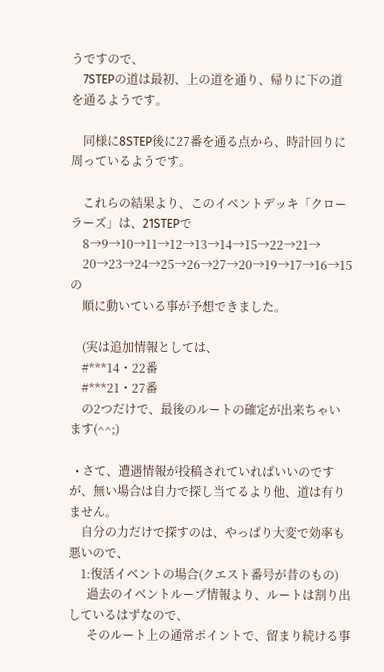うですので、
    7STEPの道は最初、上の道を通り、帰りに下の道を通るようです。

    同様に8STEP後に27番を通る点から、時計回りに周っているようです。

    これらの結果より、このイベントデッキ「クローラーズ」は、21STEPで
    8→9→10→11→12→13→14→15→22→21→
    20→23→24→25→26→27→20→19→17→16→15の
    順に動いている事が予想できました。

    (実は追加情報としては、
    #***14・22番
    #***21・27番
    の2つだけで、最後のルートの確定が出来ちゃいます(^^;)

  • さて、遭遇情報が投稿されていればいいのですが、無い場合は自力で探し当てるより他、道は有りません。
    自分の力だけで探すのは、やっぱり大変で効率も悪いので、
    1:復活イベントの場合(クエスト番号が昔のもの)
      過去のイベントループ情報より、ルートは割り出しているはずなので、
      そのルート上の通常ポイントで、留まり続ける事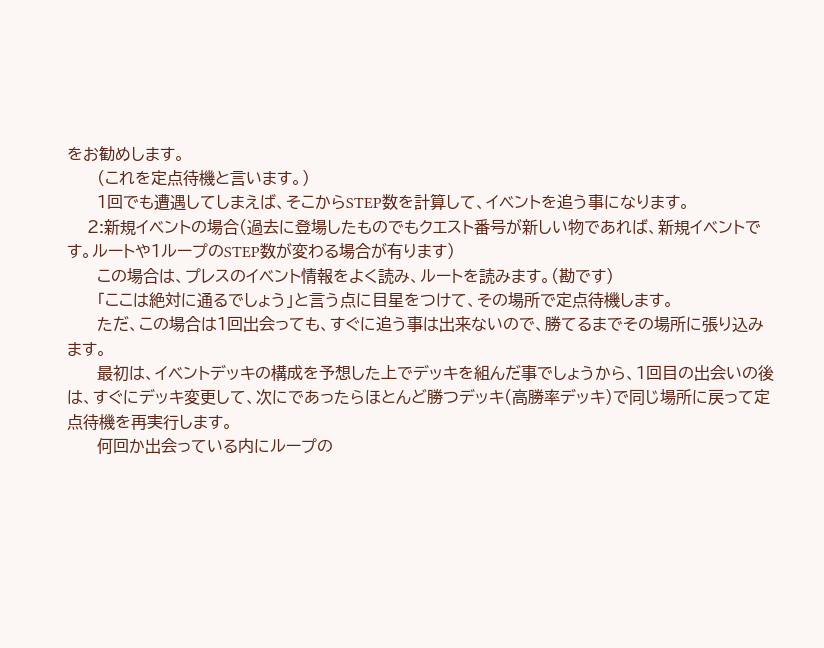をお勧めします。
      (これを定点待機と言います。)
      1回でも遭遇してしまえば、そこからSTEP数を計算して、イベントを追う事になります。
    2:新規イベントの場合(過去に登場したものでもクエスト番号が新しい物であれば、新規イベントです。ルートや1ループのSTEP数が変わる場合が有ります)
      この場合は、プレスのイベント情報をよく読み、ルートを読みます。(勘です)
      「ここは絶対に通るでしょう」と言う点に目星をつけて、その場所で定点待機します。
      ただ、この場合は1回出会っても、すぐに追う事は出来ないので、勝てるまでその場所に張り込みます。
      最初は、イベントデッキの構成を予想した上でデッキを組んだ事でしょうから、1回目の出会いの後は、すぐにデッキ変更して、次にであったらほとんど勝つデッキ(高勝率デッキ)で同じ場所に戻って定点待機を再実行します。
      何回か出会っている内にループの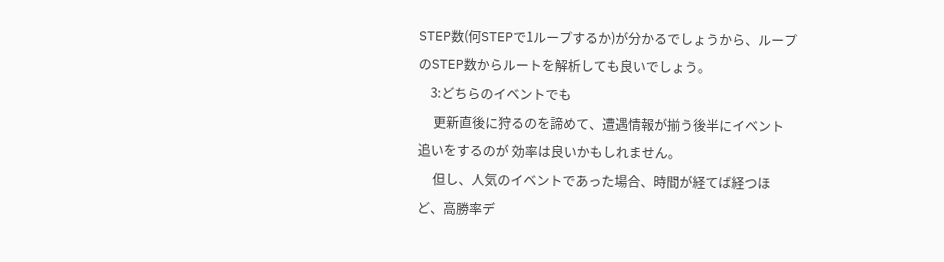STEP数(何STEPで1ループするか)が分かるでしょうから、ループのSTEP数からルートを解析しても良いでしょう。
    3:どちらのイベントでも
     更新直後に狩るのを諦めて、遭遇情報が揃う後半にイベント追いをするのが 効率は良いかもしれません。
     但し、人気のイベントであった場合、時間が経てば経つほど、高勝率デ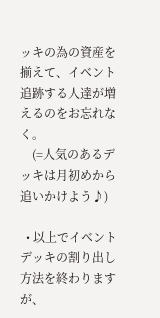ッキの為の資産を揃えて、イベント追跡する人達が増えるのをお忘れなく。
    (=人気のあるデッキは月初めから追いかけよう♪)

  • 以上でイベントデッキの割り出し方法を終わりますが、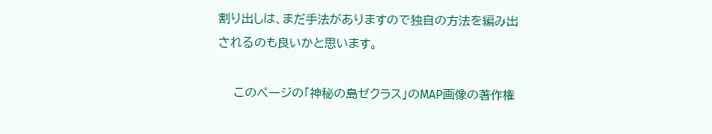割り出しは、まだ手法がありますので独自の方法を編み出されるのも良いかと思います。

    このページの「神秘の島ゼクラス」のMAP画像の著作権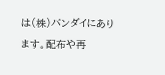は(株)バンダイにあります。配布や再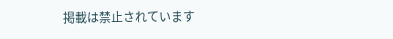掲載は禁止されています